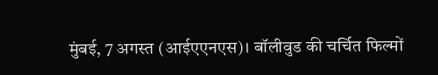मुंबई, 7 अगस्त (आईएएनएस)। बॉलीवुड की चर्चित फिल्मों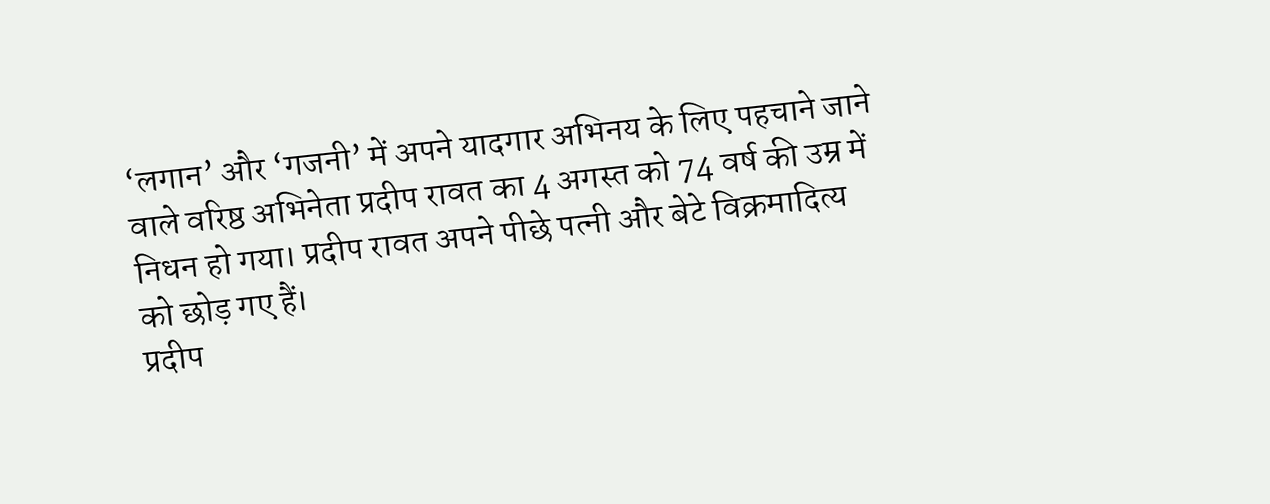‘लगान’ और ‘गजनी’ में अपने यादगार अभिनय के लिए पहचाने जाने वाले वरिष्ठ अभिनेता प्रदीप रावत का 4 अगस्त को 74 वर्ष की उम्र में निधन हो गया। प्रदीप रावत अपने पीछे पत्नी और बेटे विक्रमादित्य को छोड़ गए हैं।
प्रदीप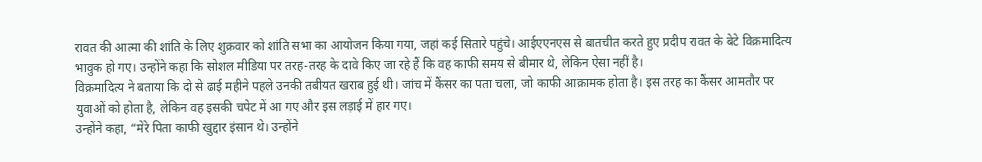रावत की आत्मा की शांति के लिए शुक्रवार को शांति सभा का आयोजन किया गया, जहां कई सितारे पहुंचे। आईएएनएस से बातचीत करते हुए प्रदीप रावत के बेटे विक्रमादित्य भावुक हो गए। उन्होंने कहा कि सोशल मीडिया पर तरह-तरह के दावे किए जा रहे हैं कि वह काफी समय से बीमार थे, लेकिन ऐसा नहीं है।
विक्रमादित्य ने बताया कि दो से ढाई महीने पहले उनकी तबीयत खराब हुई थी। जांच में कैंसर का पता चला, जो काफी आक्रामक होता है। इस तरह का कैंसर आमतौर पर युवाओं को होता है, लेकिन वह इसकी चपेट में आ गए और इस लड़ाई में हार गए।
उन्होंने कहा, “मेरे पिता काफी खुद्दार इंसान थे। उन्होंने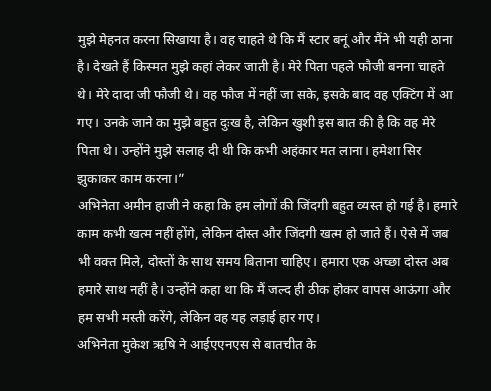मुझे मेहनत करना सिखाया है। वह चाहते थे कि मैं स्टार बनूं और मैंने भी यही ठाना है। देखते हैं किस्मत मुझे कहां लेकर जाती है। मेरे पिता पहले फौजी बनना चाहते थे। मेरे दादा जी फौजी थे। वह फौज में नहीं जा सके, इसके बाद वह एक्टिंग में आ गए। उनके जाने का मुझे बहुत दुःख है, लेकिन खुशी इस बात की है कि वह मेरे पिता थे। उन्होंने मुझे सलाह दी थी कि कभी अहंकार मत लाना। हमेशा सिर झुकाकर काम करना।”
अभिनेता अमीन हाजी ने कहा कि हम लोगों की जिंदगी बहुत व्यस्त हो गई है। हमारे काम कभी खत्म नहीं होंगे, लेकिन दोस्त और जिंदगी खत्म हो जाते हैं। ऐसे में जब भी वक्त मिले, दोस्तों के साथ समय बिताना चाहिए। हमारा एक अच्छा दोस्त अब हमारे साथ नहीं है। उन्होंने कहा था कि मैं जल्द ही ठीक होकर वापस आऊंगा और हम सभी मस्ती करेंगे, लेकिन वह यह लड़ाई हार गए।
अभिनेता मुकेश ऋषि ने आईएएनएस से बातचीत के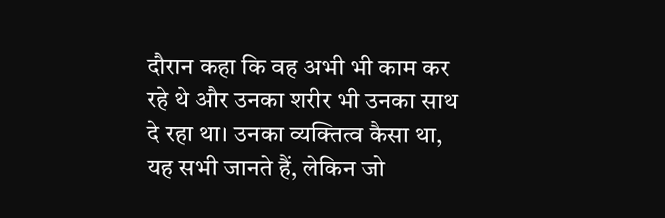दौरान कहा कि वह अभी भी काम कर रहे थे और उनका शरीर भी उनका साथ दे रहा था। उनका व्यक्तित्व कैसा था, यह सभी जानते हैं, लेकिन जो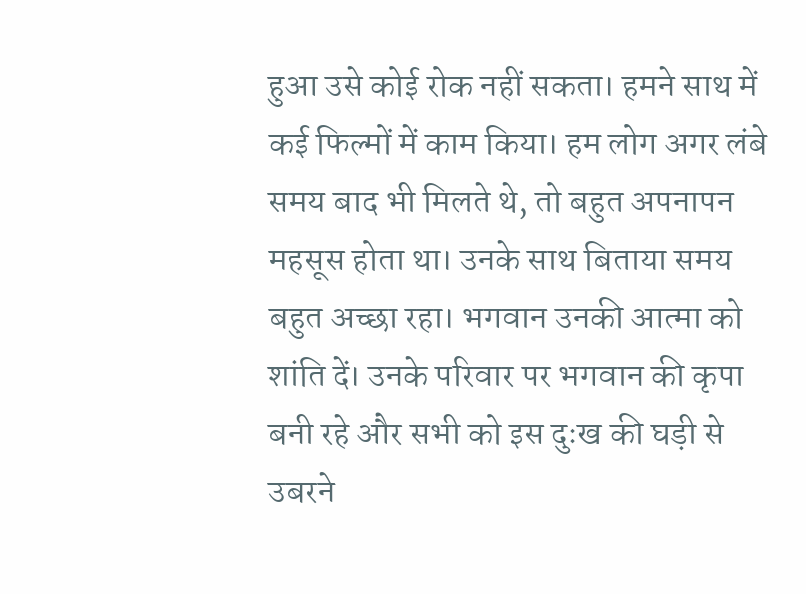हुआ उसे कोई रोक नहीं सकता। हमने साथ में कई फिल्मों में काम किया। हम लोग अगर लंबे समय बाद भी मिलते थे, तो बहुत अपनापन महसूस होता था। उनके साथ बिताया समय बहुत अच्छा रहा। भगवान उनकी आत्मा को शांति दें। उनके परिवार पर भगवान की कृपा बनी रहे और सभी को इस दुःख की घड़ी से उबरने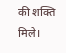की शक्ति मिले।